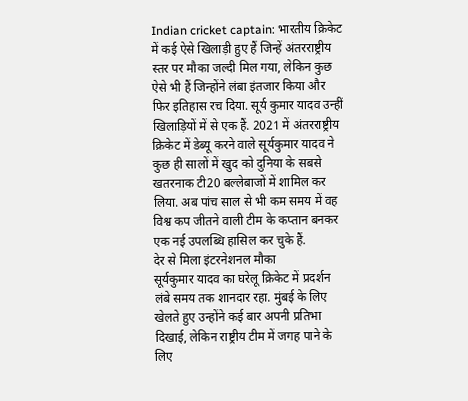Indian cricket captain: भारतीय क्रिकेट में कई ऐसे खिलाड़ी हुए हैं जिन्हें अंतरराष्ट्रीय स्तर पर मौका जल्दी मिल गया, लेकिन कुछ ऐसे भी हैं जिन्होंने लंबा इंतजार किया और फिर इतिहास रच दिया. सूर्य कुमार यादव उन्हीं खिलाड़ियों में से एक हैं. 2021 में अंतरराष्ट्रीय क्रिकेट में डेब्यू करने वाले सूर्यकुमार यादव ने कुछ ही सालों में खुद को दुनिया के सबसे खतरनाक टी20 बल्लेबाजों में शामिल कर लिया. अब पांच साल से भी कम समय में वह विश्व कप जीतने वाली टीम के कप्तान बनकर एक नई उपलब्धि हासिल कर चुके हैं.
देर से मिला इंटरनेशनल मौका
सूर्यकुमार यादव का घरेलू क्रिकेट में प्रदर्शन लंबे समय तक शानदार रहा. मुंबई के लिए खेलते हुए उन्होंने कई बार अपनी प्रतिभा दिखाई, लेकिन राष्ट्रीय टीम में जगह पाने के लिए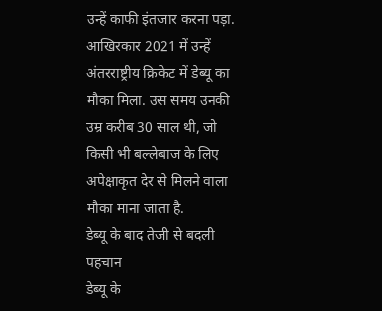उन्हें काफी इंतजार करना पड़ा. आखिरकार 2021 में उन्हें अंतरराष्ट्रीय क्रिकेट में डेब्यू का मौका मिला. उस समय उनकी उम्र करीब 30 साल थी, जो किसी भी बल्लेबाज के लिए अपेक्षाकृत देर से मिलने वाला मौका माना जाता है.
डेब्यू के बाद तेजी से बदली पहचान
डेब्यू के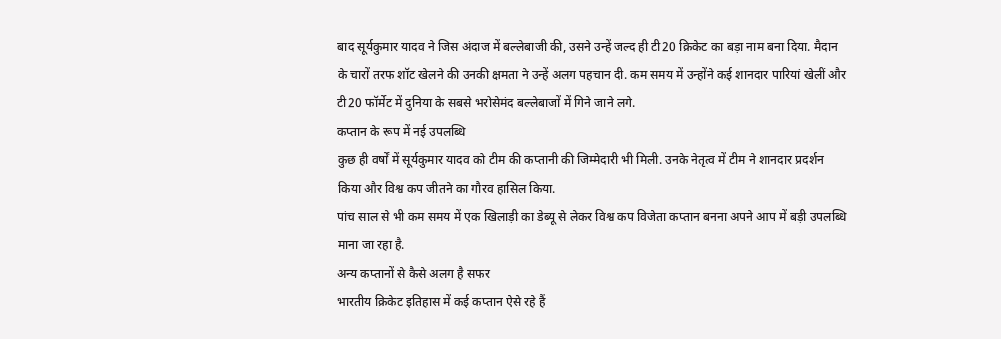बाद सूर्यकुमार यादव ने जिस अंदाज में बल्लेबाजी की, उसने उन्हें जल्द ही टी20 क्रिकेट का बड़ा नाम बना दिया. मैदान के चारों तरफ शॉट खेलने की उनकी क्षमता ने उन्हें अलग पहचान दी. कम समय में उन्होंने कई शानदार पारियां खेलीं और टी20 फॉर्मेट में दुनिया के सबसे भरोसेमंद बल्लेबाजों में गिने जाने लगे.
कप्तान के रूप में नई उपलब्धि
कुछ ही वर्षों में सूर्यकुमार यादव को टीम की कप्तानी की जिम्मेदारी भी मिली. उनके नेतृत्व में टीम ने शानदार प्रदर्शन किया और विश्व कप जीतने का गौरव हासिल किया.
पांच साल से भी कम समय में एक खिलाड़ी का डेब्यू से लेकर विश्व कप विजेता कप्तान बनना अपने आप में बड़ी उपलब्धि माना जा रहा है.
अन्य कप्तानों से कैसे अलग है सफर
भारतीय क्रिकेट इतिहास में कई कप्तान ऐसे रहे हैं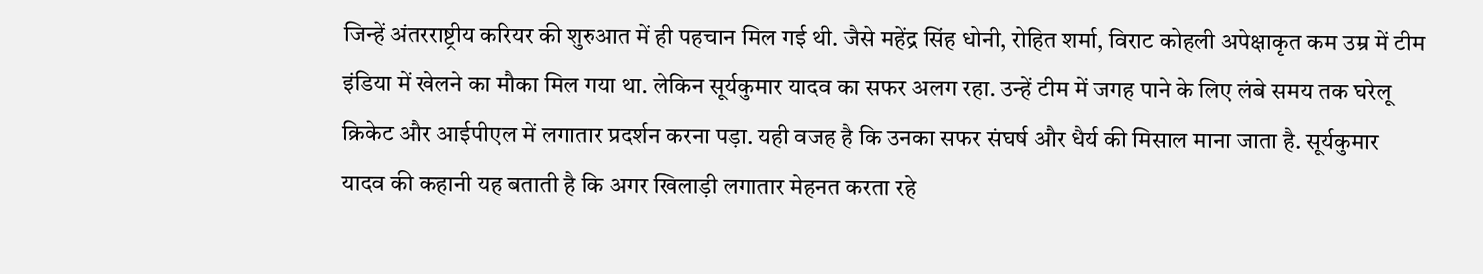जिन्हें अंतरराष्ट्रीय करियर की शुरुआत में ही पहचान मिल गई थी. जैसे महेंद्र सिंह धोनी, रोहित शर्मा, विराट कोहली अपेक्षाकृत कम उम्र में टीम इंडिया में खेलने का मौका मिल गया था. लेकिन सूर्यकुमार यादव का सफर अलग रहा. उन्हें टीम में जगह पाने के लिए लंबे समय तक घरेलू क्रिकेट और आईपीएल में लगातार प्रदर्शन करना पड़ा. यही वजह है कि उनका सफर संघर्ष और धैर्य की मिसाल माना जाता है. सूर्यकुमार यादव की कहानी यह बताती है कि अगर खिलाड़ी लगातार मेहनत करता रहे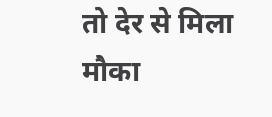तो देर से मिला मौका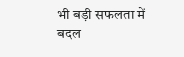भी बड़ी सफलता में बदल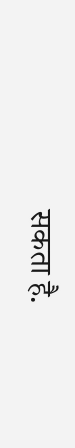सकता है.